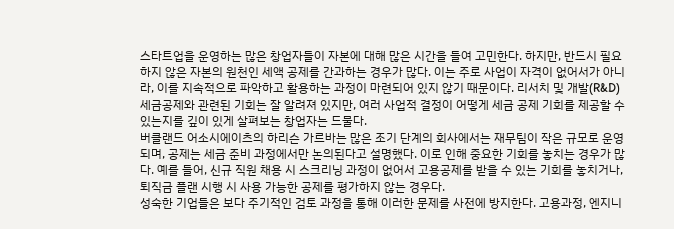스타트업을 운영하는 많은 창업자들이 자본에 대해 많은 시간을 들여 고민한다. 하지만, 반드시 필요하지 않은 자본의 원천인 세액 공제를 간과하는 경우가 많다. 이는 주로 사업이 자격이 없어서가 아니라, 이를 지속적으로 파악하고 활용하는 과정이 마련되어 있지 않기 때문이다. 리서치 및 개발(R&D) 세금공제와 관련된 기회는 잘 알려져 있지만, 여러 사업적 결정이 어떻게 세금 공제 기회를 제공할 수 있는지를 깊이 있게 살펴보는 창업자는 드물다.
버클랜드 어소시에이츠의 하리슨 가르바는 많은 조기 단계의 회사에서는 재무팀이 작은 규모로 운영되며, 공제는 세금 준비 과정에서만 논의된다고 설명했다. 이로 인해 중요한 기회를 놓치는 경우가 많다. 예를 들어, 신규 직원 채용 시 스크리닝 과정이 없어서 고용공제를 받을 수 있는 기회를 놓치거나, 퇴직금 플랜 시행 시 사용 가능한 공제를 평가하지 않는 경우다.
성숙한 기업들은 보다 주기적인 검토 과정을 통해 이러한 문제를 사전에 방지한다. 고용과정, 엔지니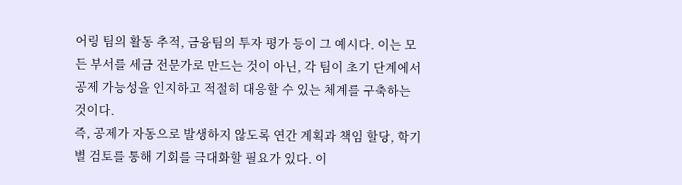어링 팀의 활동 추적, 금융팀의 투자 평가 등이 그 예시다. 이는 모든 부서를 세금 전문가로 만드는 것이 아닌, 각 팀이 초기 단계에서 공제 가능성을 인지하고 적절히 대응할 수 있는 체계를 구축하는 것이다.
즉, 공제가 자동으로 발생하지 않도록 연간 계획과 책임 할당, 학기별 검토를 통해 기회를 극대화할 필요가 있다. 이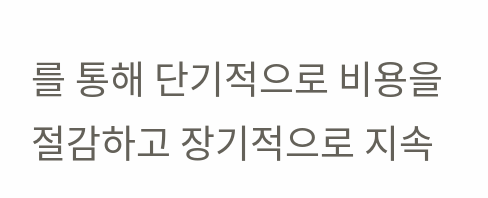를 통해 단기적으로 비용을 절감하고 장기적으로 지속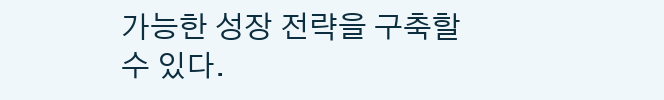가능한 성장 전략을 구축할 수 있다.